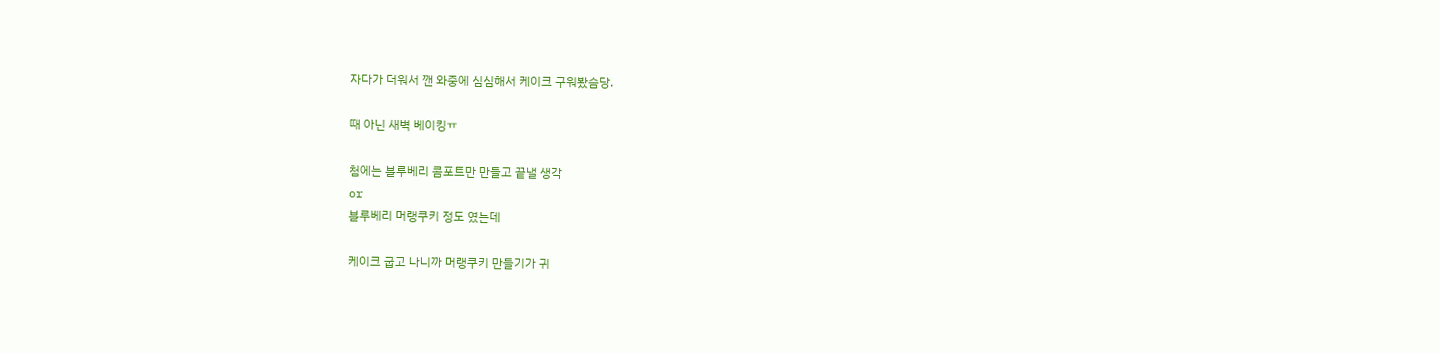자다가 더워서 깬 와중에 심심해서 케이크 구워봤슴당.

때 아닌 새벽 베이킹ㅠ

첨에는 블루베리 콤포트만 만들고 끝낼 생각
or
블루베리 머랭쿠키 정도 였는데

케이크 굽고 나니까 머랭쿠키 만들기가 귀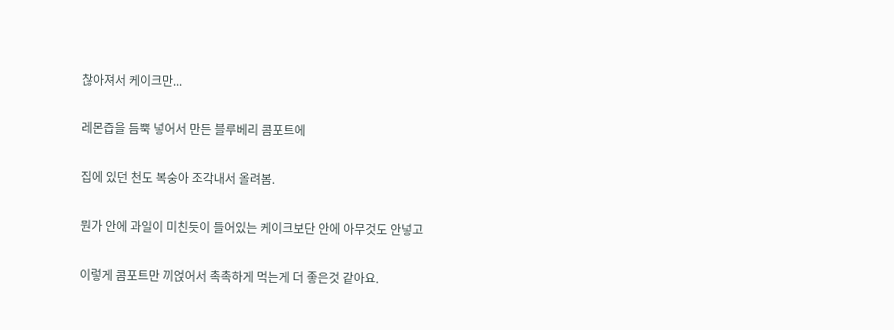찮아져서 케이크만...

레몬즙을 듬뿍 넣어서 만든 블루베리 콤포트에

집에 있던 천도 복숭아 조각내서 올려봄.

뭔가 안에 과일이 미친듯이 들어있는 케이크보단 안에 아무것도 안넣고

이렇게 콤포트만 끼얹어서 촉촉하게 먹는게 더 좋은것 같아요.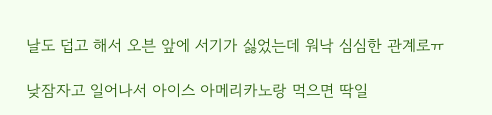날도 덥고 해서 오븐 앞에 서기가 싫었는데 워낙 심심한 관계로ㅠ

낮잠자고 일어나서 아이스 아메리카노랑 먹으면 딱일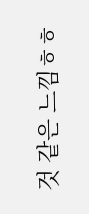것 같은 느낌ㅎㅎ